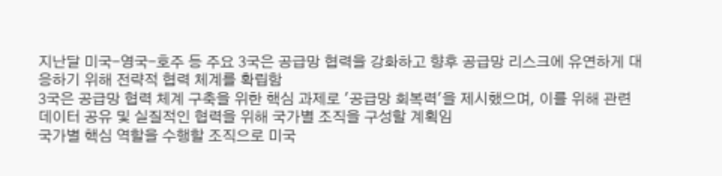지난달 미국-영국-호주 등 주요 3국은 공급망 협력을 강화하고 향후 공급망 리스크에 유연하게 대응하기 위해 전략적 협력 체계를 확립함
3국은 공급망 협력 체계 구축을 위한 핵심 과제로 '공급망 회복력'을 제시했으며, 이를 위해 관련 데이터 공유 및 실질적인 협력을 위해 국가별 조직을 구성할 계획임
국가별 핵심 역할을 수행할 조직으로 미국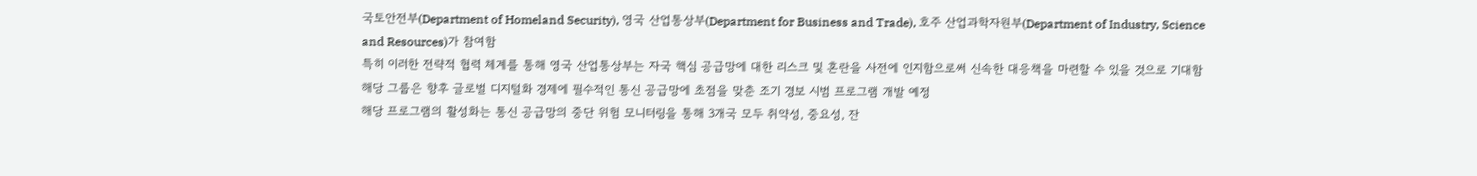국토안전부(Department of Homeland Security), 영국 산업통상부(Department for Business and Trade), 호주 산업과학자원부(Department of Industry, Science and Resources)가 참여함
특히 이러한 전략적 협력 체계를 통해 영국 산업통상부는 자국 핵심 공급망에 대한 리스크 및 혼란을 사전에 인지함으로써 신속한 대응책을 마련할 수 있을 것으로 기대함
해당 그룹은 향후 글로벌 디지털화 경제에 필수적인 통신 공급망에 초점을 맞춘 조기 경보 시범 프로그램 개발 예정
해당 프로그램의 활성화는 통신 공급망의 중단 위험 모니터링을 통해 3개국 모두 취약성, 중요성, 잔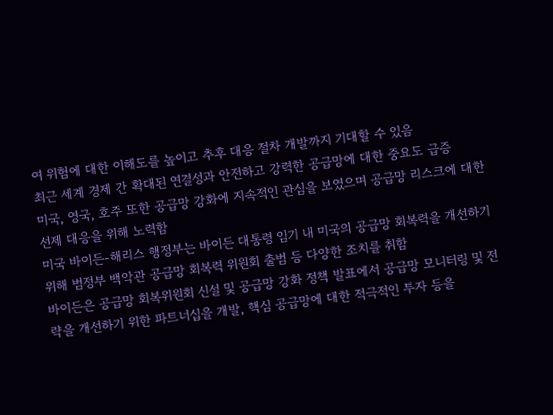여 위험에 대한 이해도를 높이고 추후 대응 절차 개발까지 기대할 수 있음
최근 세계 경제 간 확대된 연결성과 안전하고 강력한 공급망에 대한 중요도 급증
미국, 영국, 호주 또한 공급망 강화에 지속적인 관심을 보였으며 공급망 리스크에 대한 선제 대응을 위해 노력함
미국 바이든-해리스 행정부는 바이든 대통령 임기 내 미국의 공급망 회복력을 개선하기 위해 범정부 백악관 공급망 회복력 위원회 출범 등 다양한 조치를 취함
바이든은 공급망 회복위원회 신설 및 공급망 강화 정책 발표에서 공급망 모니터링 및 전략을 개선하기 위한 파트너십을 개발, 핵심 공급망에 대한 적극적인 투자 등을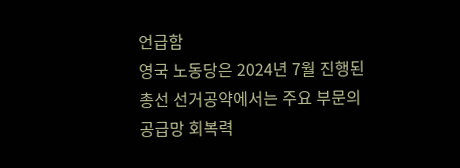언급함
영국 노동당은 2024년 7월 진행된 총선 선거공약에서는 주요 부문의 공급망 회복력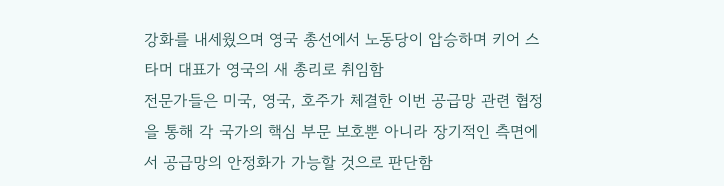강화를 내세웠으며 영국 총선에서 노동당이 압승하며 키어 스타머 대표가 영국의 새 총리로 취임함
전문가들은 미국, 영국, 호주가 체결한 이번 공급망 관련 협정을 통해 각 국가의 핵심 부문 보호뿐 아니라 장기적인 측면에서 공급망의 안정화가 가능할 것으로 판단함